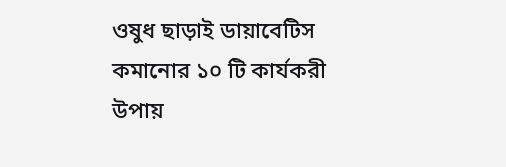ওষুধ ছাড়াই ডায়াবেটিস কমানোর ১০ টি কার্যকরী উপায়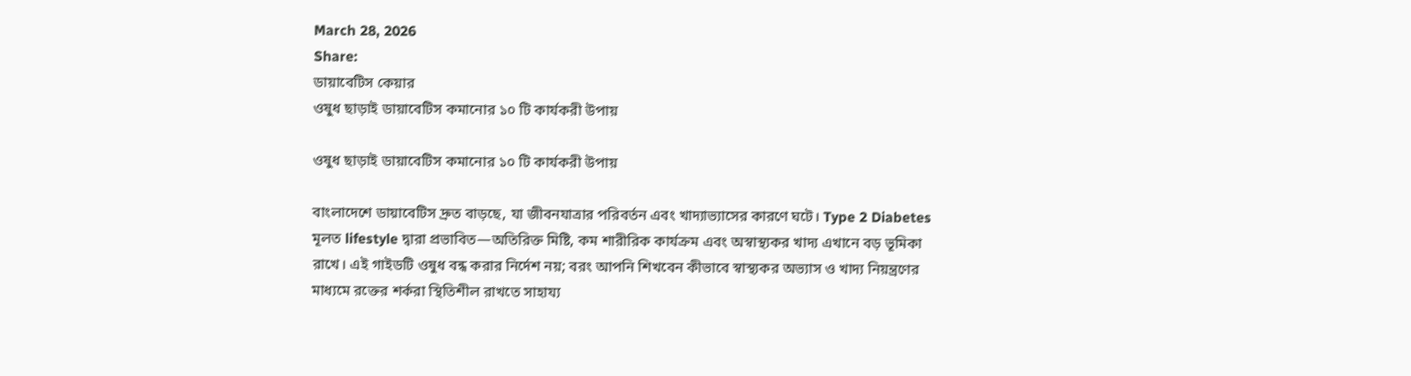March 28, 2026
Share:
ডায়াবেটিস কেয়ার
ওষুধ ছাড়াই ডায়াবেটিস কমানোর ১০ টি কার্যকরী উপায়

ওষুধ ছাড়াই ডায়াবেটিস কমানোর ১০ টি কার্যকরী উপায়

বাংলাদেশে ডায়াবেটিস দ্রুত বাড়ছে, যা জীবনযাত্রার পরিবর্তন এবং খাদ্যাভ্যাসের কারণে ঘটে। Type 2 Diabetes মূলত lifestyle দ্বারা প্রভাবিত—অতিরিক্ত মিষ্টি, কম শারীরিক কার্যক্রম এবং অস্বাস্থ্যকর খাদ্য এখানে বড় ভূমিকা রাখে। এই গাইডটি ওষুধ বন্ধ করার নির্দেশ নয়; বরং আপনি শিখবেন কীভাবে স্বাস্থ্যকর অভ্যাস ও খাদ্য নিয়ন্ত্রণের মাধ্যমে রক্তের শর্করা স্থিতিশীল রাখতে সাহায্য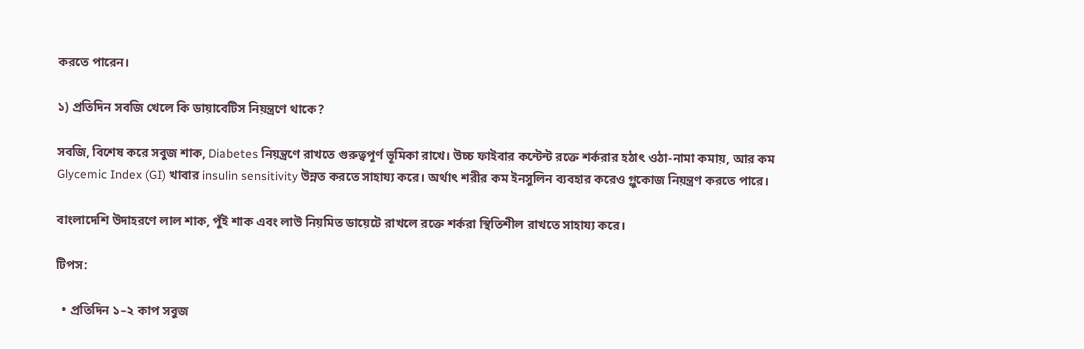করতে পারেন।

১) প্রতিদিন সবজি খেলে কি ডায়াবেটিস নিয়ন্ত্রণে থাকে?

সবজি, বিশেষ করে সবুজ শাক, Diabetes নিয়ন্ত্রণে রাখতে গুরুত্বপূর্ণ ভূমিকা রাখে। উচ্চ ফাইবার কন্টেন্ট রক্তে শর্করার হঠাৎ ওঠা-নামা কমায়, আর কম Glycemic Index (GI) খাবার insulin sensitivity উন্নত করতে সাহায্য করে। অর্থাৎ শরীর কম ইনসুলিন ব্যবহার করেও গ্লুকোজ নিয়ন্ত্রণ করতে পারে।

বাংলাদেশি উদাহরণে লাল শাক, পুঁই শাক এবং লাউ নিয়মিত ডায়েটে রাখলে রক্তে শর্করা স্থিতিশীল রাখতে সাহায্য করে।

টিপস:

  • প্রতিদিন ১–২ কাপ সবুজ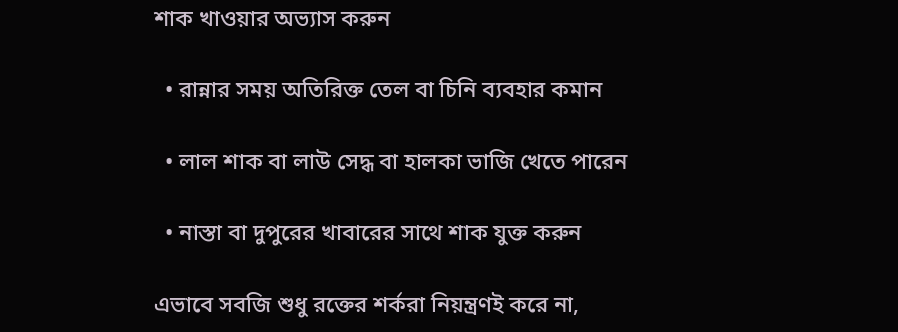শাক খাওয়ার অভ্যাস করুন

  • রান্নার সময় অতিরিক্ত তেল বা চিনি ব্যবহার কমান

  • লাল শাক বা লাউ সেদ্ধ বা হালকা ভাজি খেতে পারেন

  • নাস্তা বা দুপুরের খাবারের সাথে শাক যুক্ত করুন

এভাবে সবজি শুধু রক্তের শর্করা নিয়ন্ত্রণই করে না,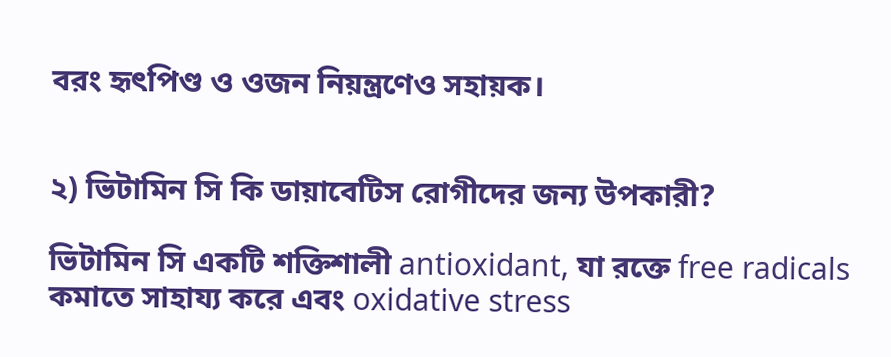বরং হৃৎপিণ্ড ও ওজন নিয়ন্ত্রণেও সহায়ক।


২) ভিটামিন সি কি ডায়াবেটিস রোগীদের জন্য উপকারী?

ভিটামিন সি একটি শক্তিশালী antioxidant, যা রক্তে free radicals কমাতে সাহায্য করে এবং oxidative stress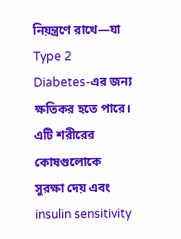নিয়ন্ত্রণে রাখে—যা Type 2 Diabetes-এর জন্য ক্ষতিকর হতে পারে। এটি শরীরের কোষগুলোকে সুরক্ষা দেয় এবং insulin sensitivity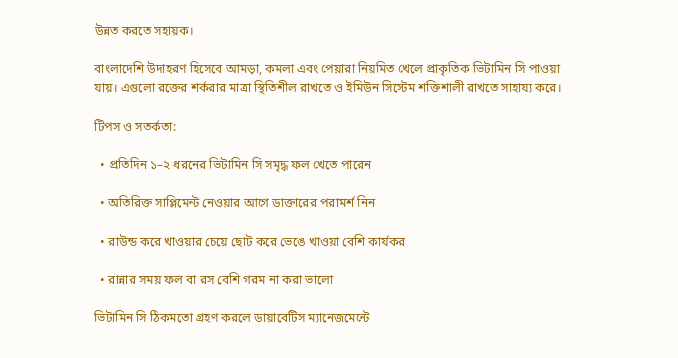উন্নত করতে সহায়ক।

বাংলাদেশি উদাহরণ হিসেবে আমড়া, কমলা এবং পেয়ারা নিয়মিত খেলে প্রাকৃতিক ভিটামিন সি পাওয়া যায়। এগুলো রক্তের শর্করার মাত্রা স্থিতিশীল রাখতে ও ইমিউন সিস্টেম শক্তিশালী রাখতে সাহায্য করে।

টিপস ও সতর্কতা:

  • প্রতিদিন ১–২ ধরনের ভিটামিন সি সমৃদ্ধ ফল খেতে পারেন

  • অতিরিক্ত সাপ্লিমেন্ট নেওয়ার আগে ডাক্তারের পরামর্শ নিন

  • রাউন্ড করে খাওয়ার চেয়ে ছোট করে ভেঙে খাওয়া বেশি কার্যকর

  • রান্নার সময় ফল বা রস বেশি গরম না করা ভালো

ভিটামিন সি ঠিকমতো গ্রহণ করলে ডায়াবেটিস ম্যানেজমেন্টে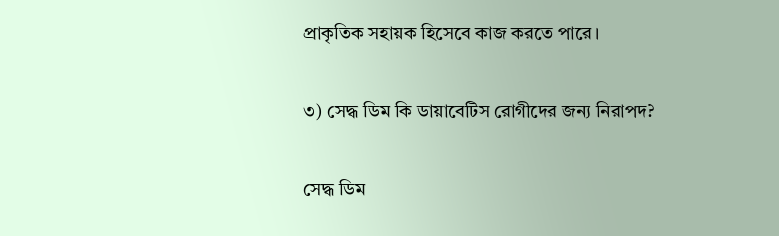প্রাকৃতিক সহায়ক হিসেবে কাজ করতে পারে।

৩) সেদ্ধ ডিম কি ডায়াবেটিস রোগীদের জন্য নিরাপদ?

সেদ্ধ ডিম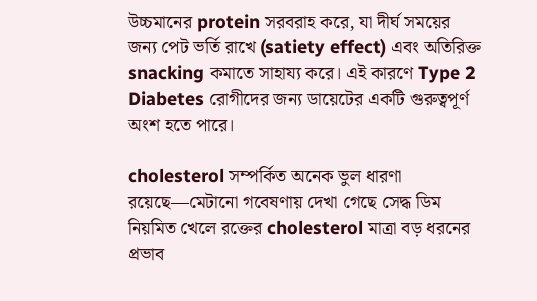উচ্চমানের protein সরবরাহ করে, যা দীর্ঘ সময়ের জন্য পেট ভর্তি রাখে (satiety effect) এবং অতিরিক্ত snacking কমাতে সাহায্য করে। এই কারণে Type 2 Diabetes রোগীদের জন্য ডায়েটের একটি গুরুত্বপূর্ণ অংশ হতে পারে।

cholesterol সম্পর্কিত অনেক ভুল ধারণা রয়েছে—মেটানো গবেষণায় দেখা গেছে সেদ্ধ ডিম নিয়মিত খেলে রক্তের cholesterol মাত্রা বড় ধরনের প্রভাব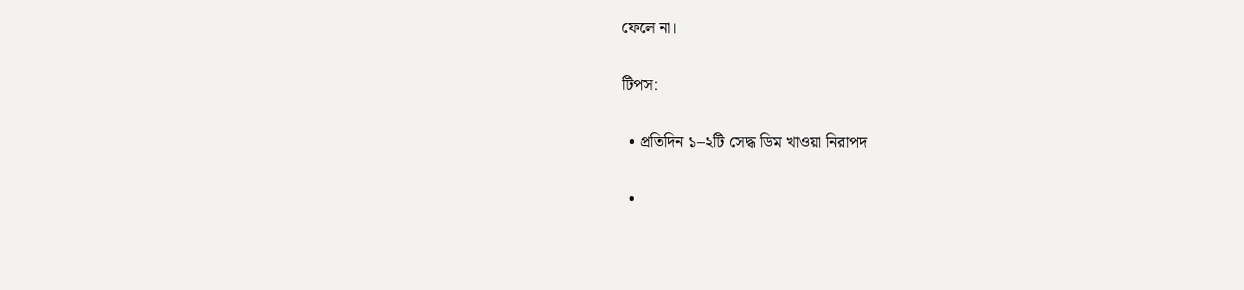ফেলে না।

টিপস:

  • প্রতিদিন ১–২টি সেদ্ধ ডিম খাওয়া নিরাপদ

  •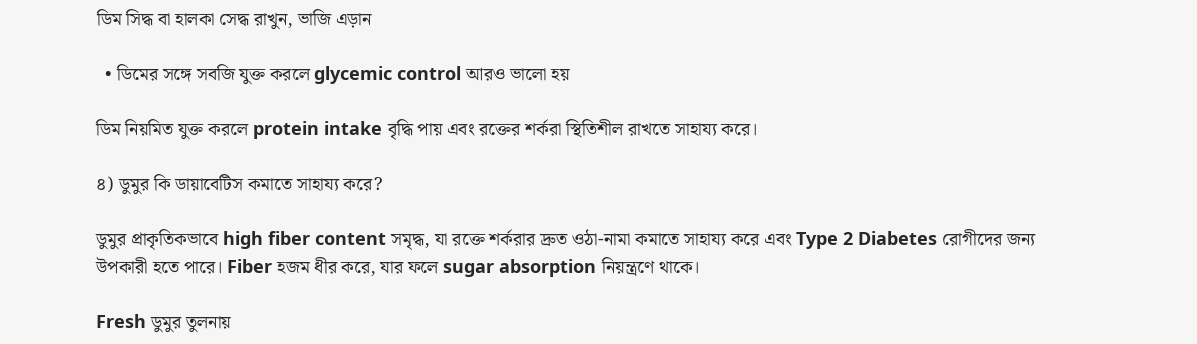ডিম সিদ্ধ বা হালকা সেদ্ধ রাখুন, ভাজি এড়ান

  • ডিমের সঙ্গে সবজি যুক্ত করলে glycemic control আরও ভালো হয়

ডিম নিয়মিত যুক্ত করলে protein intake বৃদ্ধি পায় এবং রক্তের শর্করা স্থিতিশীল রাখতে সাহায্য করে।

৪) ডুমুর কি ডায়াবেটিস কমাতে সাহায্য করে?

ডুমুর প্রাকৃতিকভাবে high fiber content সমৃদ্ধ, যা রক্তে শর্করার দ্রুত ওঠা-নামা কমাতে সাহায্য করে এবং Type 2 Diabetes রোগীদের জন্য উপকারী হতে পারে। Fiber হজম ধীর করে, যার ফলে sugar absorption নিয়ন্ত্রণে থাকে।

Fresh ডুমুর তুলনায়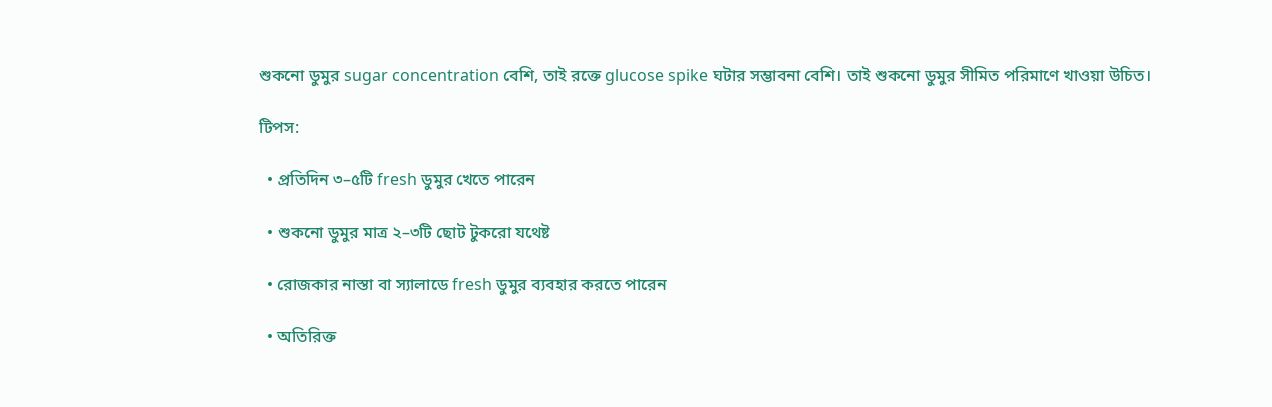শুকনো ডুমুর sugar concentration বেশি, তাই রক্তে glucose spike ঘটার সম্ভাবনা বেশি। তাই শুকনো ডুমুর সীমিত পরিমাণে খাওয়া উচিত।

টিপস:

  • প্রতিদিন ৩–৫টি fresh ডুমুর খেতে পারেন

  • শুকনো ডুমুর মাত্র ২–৩টি ছোট টুকরো যথেষ্ট

  • রোজকার নাস্তা বা স্যালাডে fresh ডুমুর ব্যবহার করতে পারেন

  • অতিরিক্ত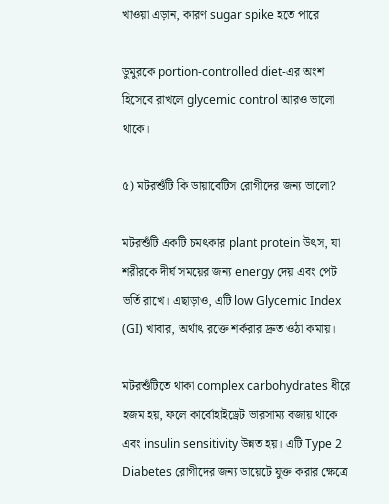খাওয়া এড়ান, কারণ sugar spike হতে পারে

ডুমুরকে portion-controlled diet-এর অংশ হিসেবে রাখলে glycemic control আরও ভালো থাকে।

৫) মটরশুঁটি কি ডায়াবেটিস রোগীদের জন্য ভালো?

মটরশুঁটি একটি চমৎকার plant protein উৎস, যা শরীরকে দীর্ঘ সময়ের জন্য energy দেয় এবং পেট ভর্তি রাখে। এছাড়াও, এটি low Glycemic Index (GI) খাবার, অর্থাৎ রক্তে শর্করার দ্রুত ওঠা কমায়।

মটরশুঁটিতে থাকা complex carbohydrates ধীরে হজম হয়, ফলে কার্বোহাইড্রেট ভারসাম্য বজায় থাকে এবং insulin sensitivity উন্নত হয়। এটি Type 2 Diabetes রোগীদের জন্য ডায়েটে যুক্ত করার ক্ষেত্রে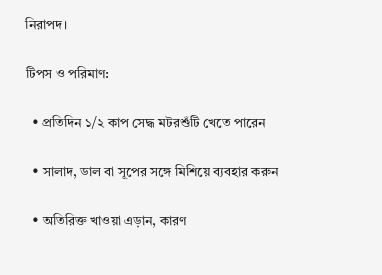নিরাপদ।

টিপস ও পরিমাণ:

  • প্রতিদিন ১/২ কাপ সেদ্ধ মটরশুঁটি খেতে পারেন

  • সালাদ, ডাল বা সূপের সঙ্গে মিশিয়ে ব্যবহার করুন

  • অতিরিক্ত খাওয়া এড়ান, কারণ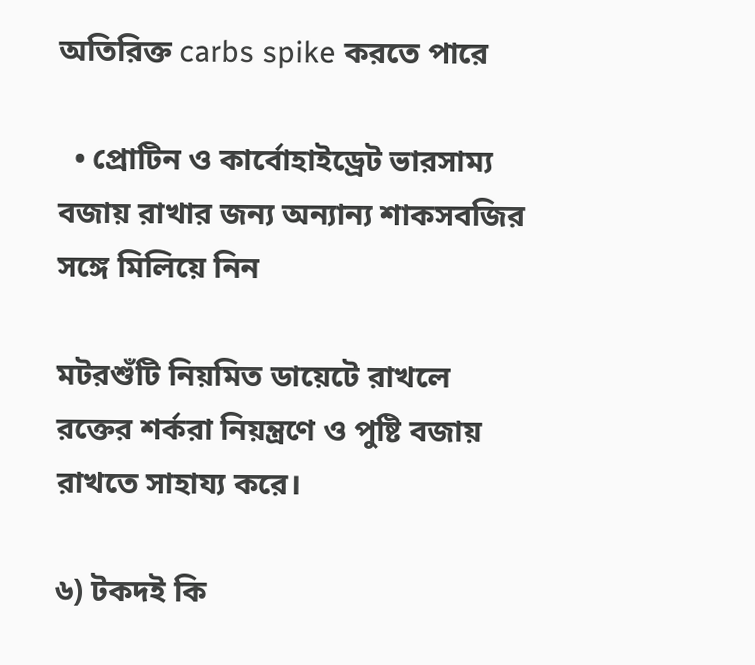অতিরিক্ত carbs spike করতে পারে

  • প্রোটিন ও কার্বোহাইড্রেট ভারসাম্য বজায় রাখার জন্য অন্যান্য শাকসবজির সঙ্গে মিলিয়ে নিন

মটরশুঁটি নিয়মিত ডায়েটে রাখলে রক্তের শর্করা নিয়ন্ত্রণে ও পুষ্টি বজায় রাখতে সাহায্য করে।

৬) টকদই কি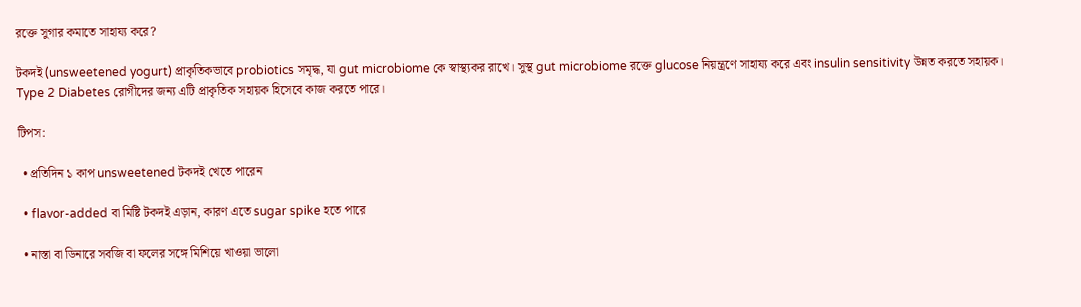রক্তে সুগার কমাতে সাহায্য করে?

টকদই (unsweetened yogurt) প্রাকৃতিকভাবে probiotics সমৃদ্ধ, যা gut microbiome কে স্বাস্থ্যকর রাখে। সুস্থ gut microbiome রক্তে glucose নিয়ন্ত্রণে সাহায্য করে এবং insulin sensitivity উন্নত করতে সহায়ক। Type 2 Diabetes রোগীদের জন্য এটি প্রাকৃতিক সহায়ক হিসেবে কাজ করতে পারে।

টিপস:

  • প্রতিদিন ১ কাপ unsweetened টকদই খেতে পারেন

  • flavor-added বা মিষ্টি টকদই এড়ান, কারণ এতে sugar spike হতে পারে

  • নাস্তা বা ডিনারে সবজি বা ফলের সঙ্গে মিশিয়ে খাওয়া ভালো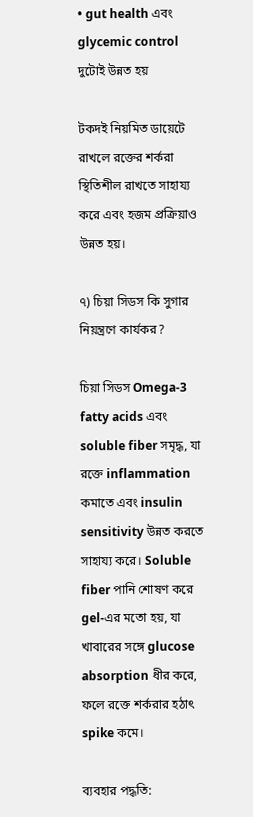• gut health এবং glycemic control দুটোই উন্নত হয়

টকদই নিয়মিত ডায়েটে রাখলে রক্তের শর্করা স্থিতিশীল রাখতে সাহায্য করে এবং হজম প্রক্রিয়াও উন্নত হয়।

৭) চিয়া সিডস কি সুগার নিয়ন্ত্রণে কার্যকর?

চিয়া সিডস Omega-3 fatty acids এবং soluble fiber সমৃদ্ধ, যা রক্তে inflammation কমাতে এবং insulin sensitivity উন্নত করতে সাহায্য করে। Soluble fiber পানি শোষণ করে gel-এর মতো হয়, যা খাবারের সঙ্গে glucose absorption ধীর করে, ফলে রক্তে শর্করার হঠাৎ spike কমে।

ব্যবহার পদ্ধতি: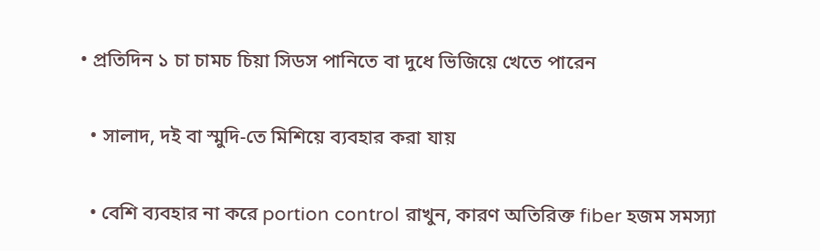• প্রতিদিন ১ চা চামচ চিয়া সিডস পানিতে বা দুধে ভিজিয়ে খেতে পারেন

  • সালাদ, দই বা স্মুদি-তে মিশিয়ে ব্যবহার করা যায়

  • বেশি ব্যবহার না করে portion control রাখুন, কারণ অতিরিক্ত fiber হজম সমস্যা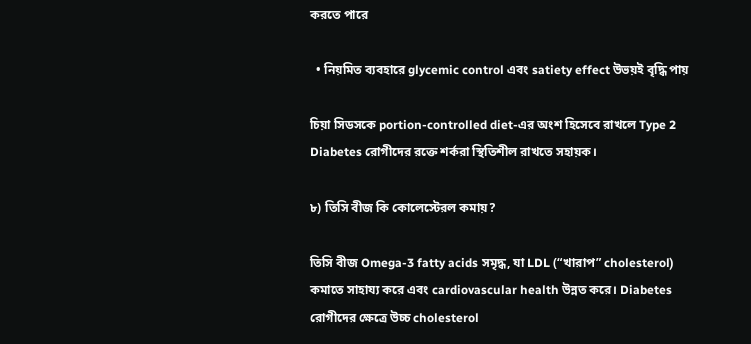করতে পারে

  • নিয়মিত ব্যবহারে glycemic control এবং satiety effect উভয়ই বৃদ্ধি পায়

চিয়া সিডসকে portion-controlled diet-এর অংশ হিসেবে রাখলে Type 2 Diabetes রোগীদের রক্তে শর্করা স্থিতিশীল রাখতে সহায়ক।

৮) তিসি বীজ কি কোলেস্টেরল কমায়?

তিসি বীজ Omega-3 fatty acids সমৃদ্ধ, যা LDL (“খারাপ” cholesterol) কমাতে সাহায্য করে এবং cardiovascular health উন্নত করে। Diabetes রোগীদের ক্ষেত্রে উচ্চ cholesterol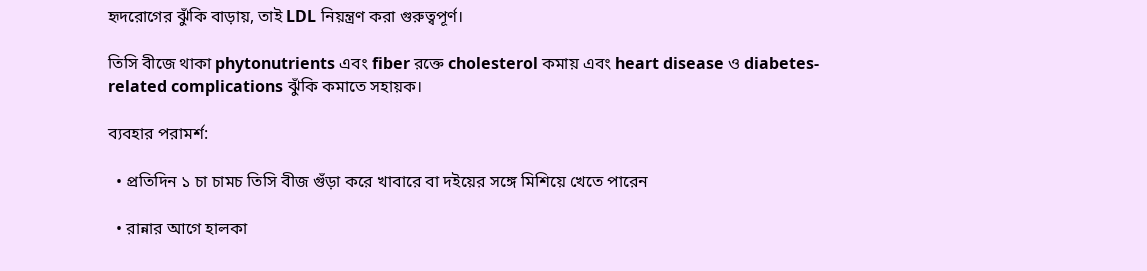হৃদরোগের ঝুঁকি বাড়ায়, তাই LDL নিয়ন্ত্রণ করা গুরুত্বপূর্ণ।

তিসি বীজে থাকা phytonutrients এবং fiber রক্তে cholesterol কমায় এবং heart disease ও diabetes-related complications ঝুঁকি কমাতে সহায়ক।

ব্যবহার পরামর্শ:

  • প্রতিদিন ১ চা চামচ তিসি বীজ গুঁড়া করে খাবারে বা দইয়ের সঙ্গে মিশিয়ে খেতে পারেন

  • রান্নার আগে হালকা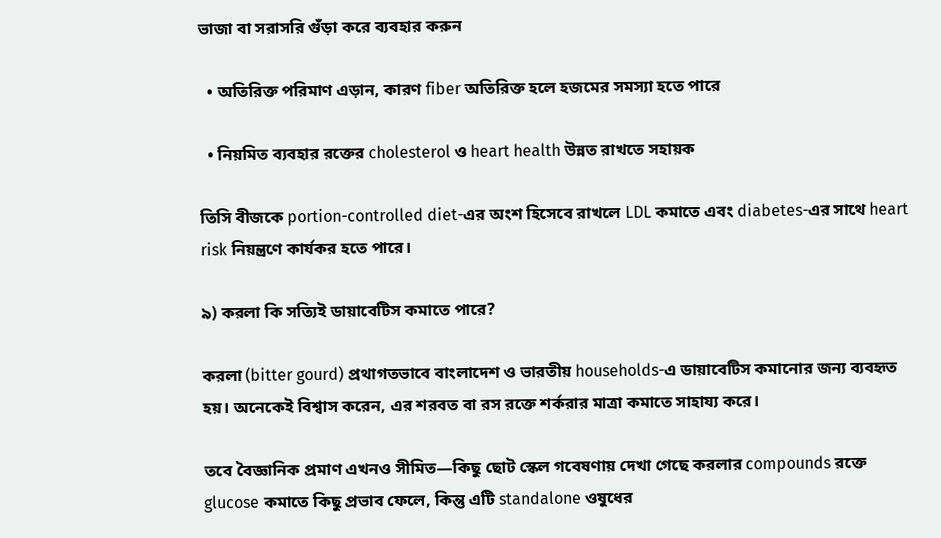ভাজা বা সরাসরি গুঁড়া করে ব্যবহার করুন

  • অতিরিক্ত পরিমাণ এড়ান, কারণ fiber অতিরিক্ত হলে হজমের সমস্যা হতে পারে

  • নিয়মিত ব্যবহার রক্তের cholesterol ও heart health উন্নত রাখতে সহায়ক

তিসি বীজকে portion-controlled diet-এর অংশ হিসেবে রাখলে LDL কমাতে এবং diabetes-এর সাথে heart risk নিয়ন্ত্রণে কার্যকর হতে পারে।

৯) করলা কি সত্যিই ডায়াবেটিস কমাতে পারে?

করলা (bitter gourd) প্রথাগতভাবে বাংলাদেশ ও ভারতীয় households-এ ডায়াবেটিস কমানোর জন্য ব্যবহৃত হয়। অনেকেই বিশ্বাস করেন, এর শরবত বা রস রক্তে শর্করার মাত্রা কমাতে সাহায্য করে।

তবে বৈজ্ঞানিক প্রমাণ এখনও সীমিত—কিছু ছোট স্কেল গবেষণায় দেখা গেছে করলার compounds রক্তে glucose কমাতে কিছু প্রভাব ফেলে, কিন্তু এটি standalone ওষুধের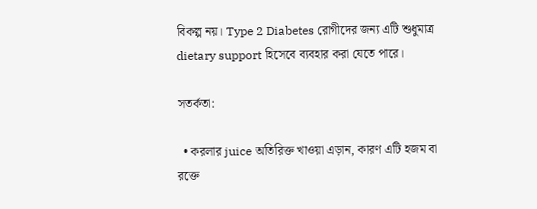বিকল্প নয়। Type 2 Diabetes রোগীদের জন্য এটি শুধুমাত্র dietary support হিসেবে ব্যবহার করা যেতে পারে।

সতর্কতা:

  • করলার juice অতিরিক্ত খাওয়া এড়ান, কারণ এটি হজম বা রক্তে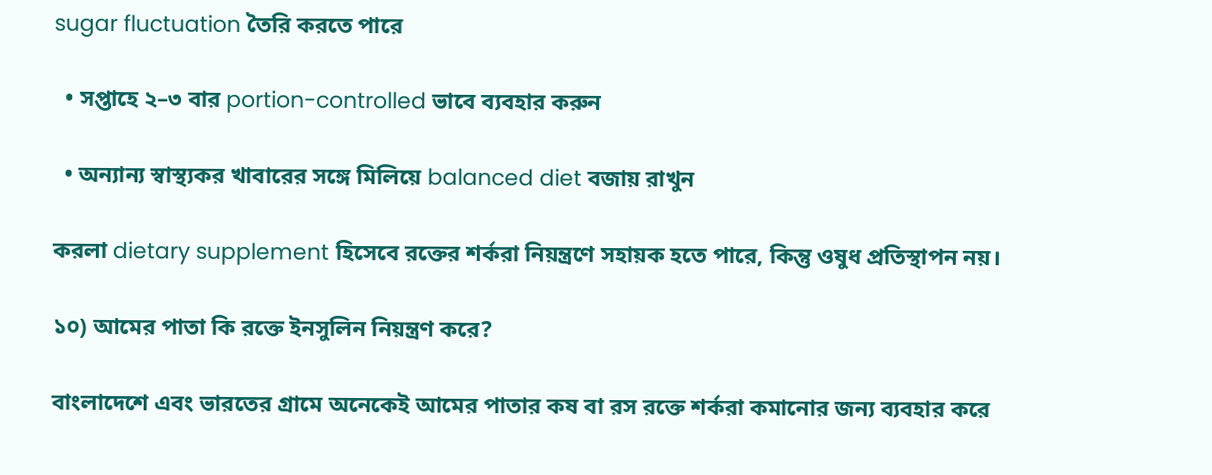sugar fluctuation তৈরি করতে পারে

  • সপ্তাহে ২–৩ বার portion-controlled ভাবে ব্যবহার করুন

  • অন্যান্য স্বাস্থ্যকর খাবারের সঙ্গে মিলিয়ে balanced diet বজায় রাখুন

করলা dietary supplement হিসেবে রক্তের শর্করা নিয়ন্ত্রণে সহায়ক হতে পারে, কিন্তু ওষুধ প্রতিস্থাপন নয়।

১০) আমের পাতা কি রক্তে ইনসুলিন নিয়ন্ত্রণ করে?

বাংলাদেশে এবং ভারতের গ্রামে অনেকেই আমের পাতার কষ বা রস রক্তে শর্করা কমানোর জন্য ব্যবহার করে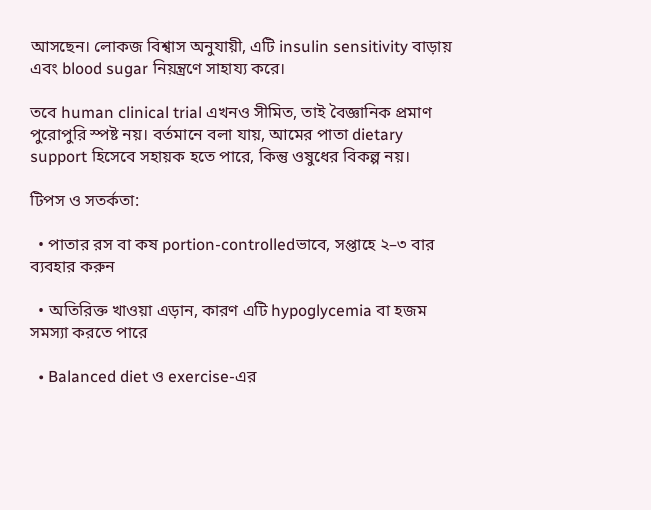আসছেন। লোকজ বিশ্বাস অনুযায়ী, এটি insulin sensitivity বাড়ায় এবং blood sugar নিয়ন্ত্রণে সাহায্য করে।

তবে human clinical trial এখনও সীমিত, তাই বৈজ্ঞানিক প্রমাণ পুরোপুরি স্পষ্ট নয়। বর্তমানে বলা যায়, আমের পাতা dietary support হিসেবে সহায়ক হতে পারে, কিন্তু ওষুধের বিকল্প নয়।

টিপস ও সতর্কতা:

  • পাতার রস বা কষ portion-controlledভাবে, সপ্তাহে ২–৩ বার ব্যবহার করুন

  • অতিরিক্ত খাওয়া এড়ান, কারণ এটি hypoglycemia বা হজম সমস্যা করতে পারে

  • Balanced diet ও exercise-এর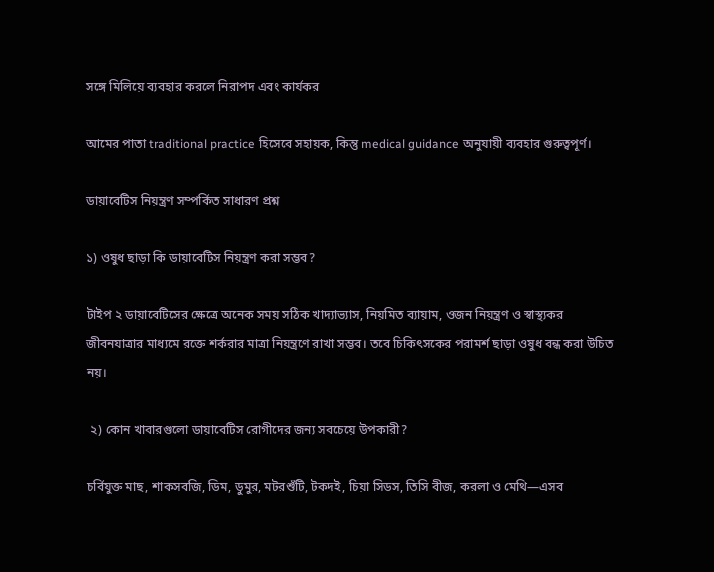সঙ্গে মিলিয়ে ব্যবহার করলে নিরাপদ এবং কার্যকর

আমের পাতা traditional practice হিসেবে সহায়ক, কিন্তু medical guidance অনুযায়ী ব্যবহার গুরুত্বপূর্ণ।

ডায়াবেটিস নিয়ন্ত্রণ সম্পর্কিত সাধারণ প্রশ্ন

১) ওষুধ ছাড়া কি ডায়াবেটিস নিয়ন্ত্রণ করা সম্ভব?

টাইপ ২ ডায়াবেটিসের ক্ষেত্রে অনেক সময় সঠিক খাদ্যাভ্যাস, নিয়মিত ব্যায়াম, ওজন নিয়ন্ত্রণ ও স্বাস্থ্যকর জীবনযাত্রার মাধ্যমে রক্তে শর্করার মাত্রা নিয়ন্ত্রণে রাখা সম্ভব। তবে চিকিৎসকের পরামর্শ ছাড়া ওষুধ বন্ধ করা উচিত নয়।

 ২) কোন খাবারগুলো ডায়াবেটিস রোগীদের জন্য সবচেয়ে উপকারী?

চর্বিযুক্ত মাছ, শাকসবজি, ডিম, ডুমুর, মটরশুঁটি, টকদই, চিয়া সিডস, তিসি বীজ, করলা ও মেথি—এসব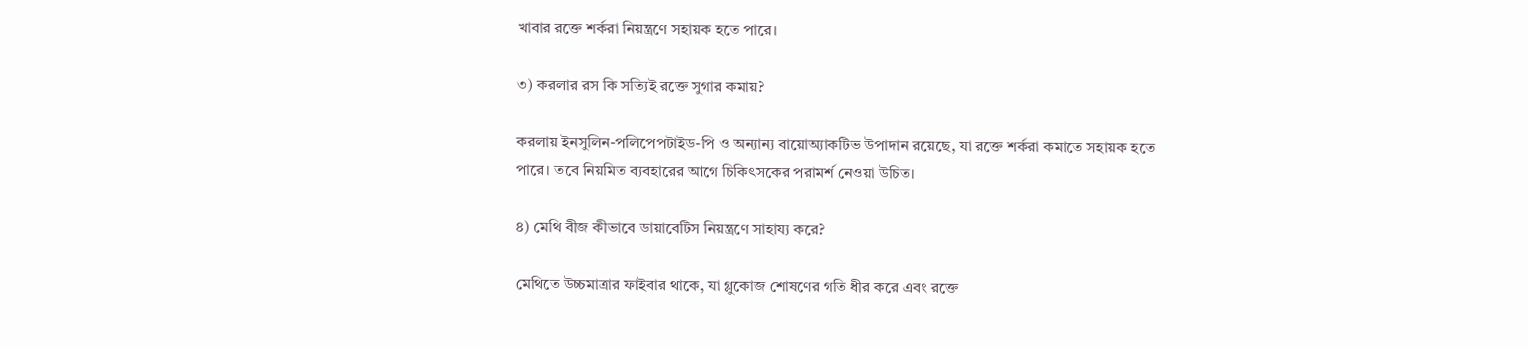খাবার রক্তে শর্করা নিয়ন্ত্রণে সহায়ক হতে পারে।

৩) করলার রস কি সত্যিই রক্তে সুগার কমায়?

করলায় ইনসুলিন-পলিপেপটাইড-পি ও অন্যান্য বায়োঅ্যাকটিভ উপাদান রয়েছে, যা রক্তে শর্করা কমাতে সহায়ক হতে পারে। তবে নিয়মিত ব্যবহারের আগে চিকিৎসকের পরামর্শ নেওয়া উচিত।

৪) মেথি বীজ কীভাবে ডায়াবেটিস নিয়ন্ত্রণে সাহায্য করে?

মেথিতে উচ্চমাত্রার ফাইবার থাকে, যা গ্লুকোজ শোষণের গতি ধীর করে এবং রক্তে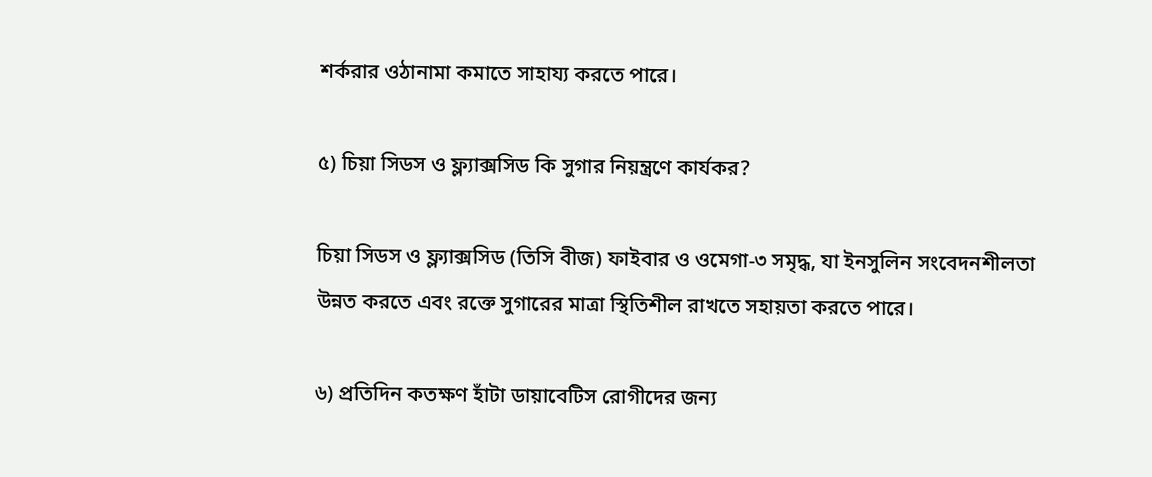শর্করার ওঠানামা কমাতে সাহায্য করতে পারে।

৫) চিয়া সিডস ও ফ্ল্যাক্সসিড কি সুগার নিয়ন্ত্রণে কার্যকর?

চিয়া সিডস ও ফ্ল্যাক্সসিড (তিসি বীজ) ফাইবার ও ওমেগা-৩ সমৃদ্ধ, যা ইনসুলিন সংবেদনশীলতা উন্নত করতে এবং রক্তে সুগারের মাত্রা স্থিতিশীল রাখতে সহায়তা করতে পারে।

৬) প্রতিদিন কতক্ষণ হাঁটা ডায়াবেটিস রোগীদের জন্য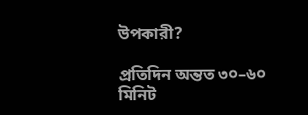উপকারী?

প্রতিদিন অন্তত ৩০–৬০ মিনিট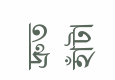দ্রুত হাঁটা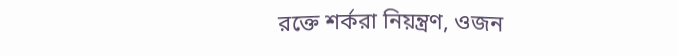রক্তে শর্করা নিয়ন্ত্রণ, ওজন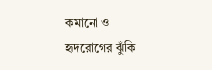কমানো ও হৃদরোগের ঝুঁকি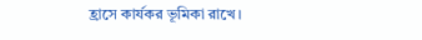হ্রাসে কার্যকর ভূমিকা রাখে।